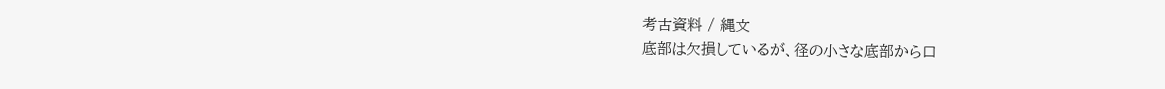考古資料 / 縄文
底部は欠損しているが、径の小さな底部から口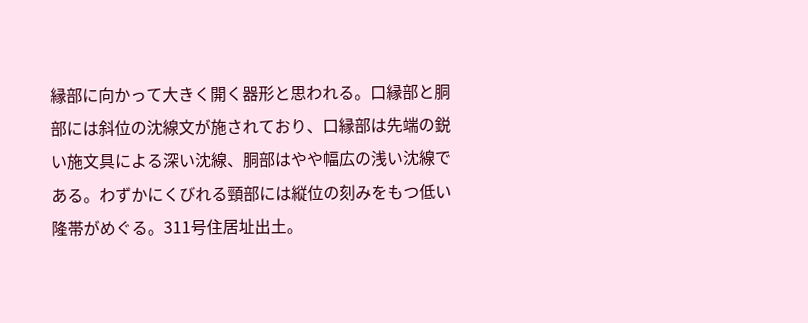縁部に向かって大きく開く器形と思われる。口縁部と胴部には斜位の沈線文が施されており、口縁部は先端の鋭い施文具による深い沈線、胴部はやや幅広の浅い沈線である。わずかにくびれる頸部には縦位の刻みをもつ低い隆帯がめぐる。311号住居址出土。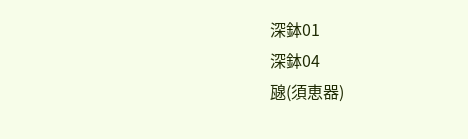深鉢01
深鉢04
𤭯(須恵器)